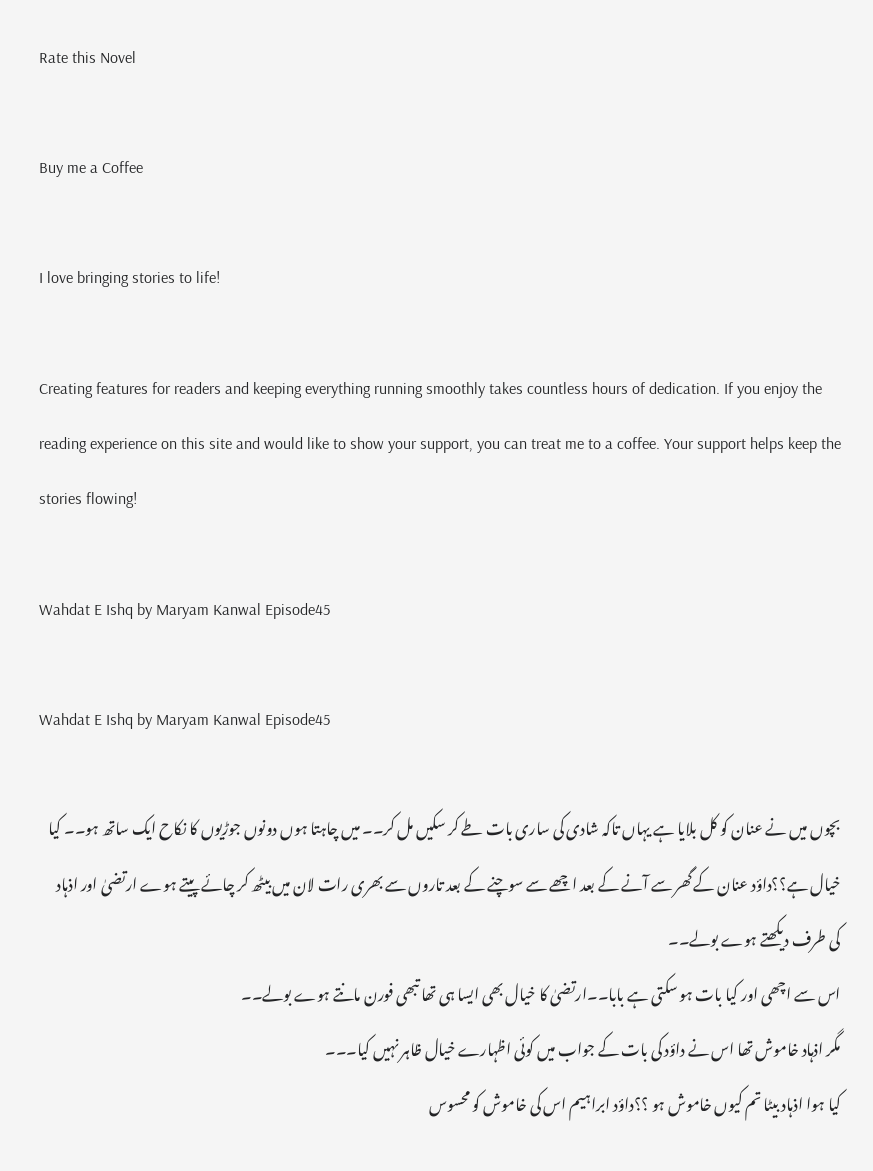Rate this Novel

Buy me a Coffee

I love bringing stories to life!

Creating features for readers and keeping everything running smoothly takes countless hours of dedication. If you enjoy the reading experience on this site and would like to show your support, you can treat me to a coffee. Your support helps keep the stories flowing!

Wahdat E Ishq by Maryam Kanwal Episode45

Wahdat E Ishq by Maryam Kanwal Episode45

بچوں میں نے عنان کو کل بلایا ہے یہاں تاکہ شادی کی ساری بات طے کر سکیں مل کر۔۔ میں چاہتا ہوں دونوں جوڑیوں کا نکاح ایک ساتھ ہو۔۔ کیا خیال ہے؟؟داؤد عنان کے گھر سے آنے کے بعد اچھے سے سوچنے کے بعد تاروں سے بھری رات لان میں بیٹھ کر چائے پیتے ہوے ارتضیٰ اور اذہاد کی طرف دیکھتے ہوے بولے۔۔
اس سے اچھی اور کیا بات ہو سکتی ہے بابا۔۔ارتضیٰ کا خیال بھی ایسا ہی تھا تبھی فورن مانتے ہوے بولے۔۔
مگر اذہاد خاموش تھا اس نے داؤد کی بات کے جواب میں کوئی اظہارے خیال ظاہر نہیں کیا۔۔۔
کیا ہوا اذہاد بیٹا تم کیوں خاموش ہو ؟؟داؤد ابراہیم اس کی خاموش کو محسوس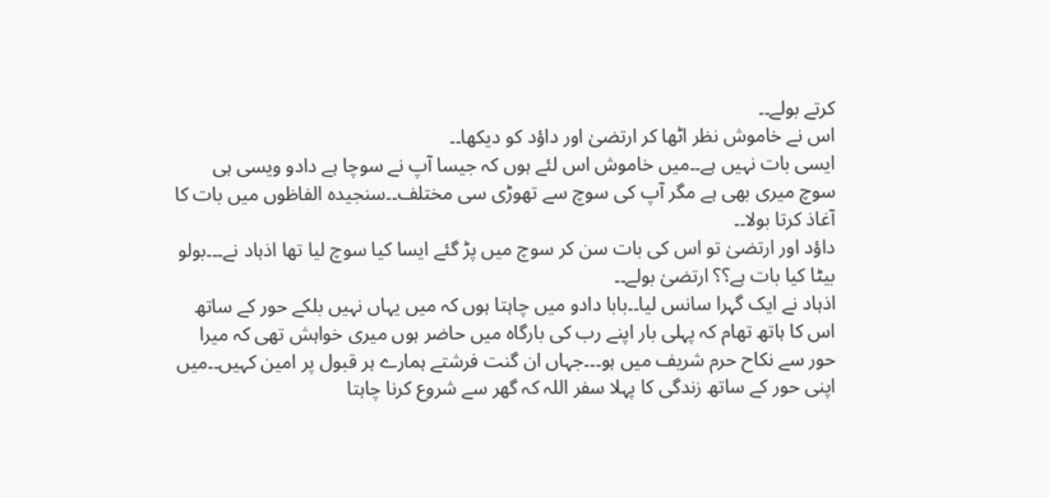کرتے بولے۔۔
اس نے خاموش نظر اٹھا کر ارتضیٰ اور داؤد کو دیکھا۔۔
ایسی بات نہیں ہے۔۔میں خاموش اس لئے ہوں کہ جیسا آپ نے سوچا ہے دادو ویسی ہی سوچ میری بھی ہے مگر آپ کی سوچ سے تھوڑی سی مختلف۔۔سنجیدہ الفاظوں میں بات کا آغاذ کرتا بولا۔۔
داؤد اور ارتضیٰ تو اس کی بات سن کر سوچ میں پڑ گئے ایسا کیا سوچ لیا تھا اذہاد نے۔۔۔بولو بیٹا کیا بات ہے؟؟ ارتضیٰ بولے۔۔
اذہاد نے ایک گہرا سانس لیا۔۔بابا دادو میں چاہتا ہوں کہ میں یہاں نہیں بلکے حور کے ساتھ اس کا ہاتھ تھام کہ پہلی بار اپنے رب کی بارگاہ میں حاضر ہوں میری خواہش تھی کہ میرا حور سے نکاح حرم شریف میں ہو۔۔۔جہاں ان گنت فرشتے ہمارے ہر قبول پر امین کہیں۔۔میں اپنی حور کے ساتھ زندگی کا پہلا سفر اللہ کہ گھر سے شروع کرنا چاہتا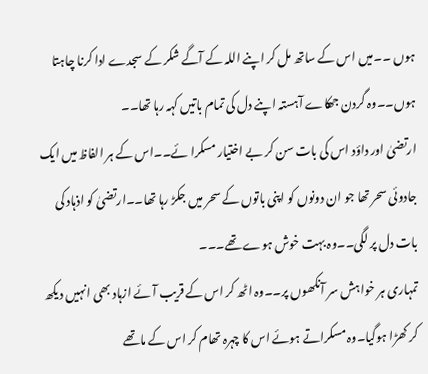ہوں ۔۔میں اس کے ساتھ مل کر اپنے اللہ کے آگے شکر کے سجدے ادا کرنا چاہتا ہوں۔۔وہ گردن جھکاے آہستہ اپنے دل کی تمام باتیں کہہ رہا تھا۔۔
ارتضیٰ اور داؤد اس کی بات سن کر بے اختیار مسکرا ئے۔۔اس کے ہر الفاظ میں ایک جادوئی سحر تھا جو ان دونوں کو اپنی باتوں کے سحر میں جکڑ رہا تھا۔۔ارتضیٰ کو اذہاد کی بات دل پر لگی۔۔وہ بہت خوش ہوے تھے۔۔۔
تمہاری ہر خواہش سر آنکھوں پر۔۔وہ اٹھ کر اس کے قریب آئے ازہاد بھی انہیں دیکھ کر کھڑا ہوگیا۔وہ مسکراتے ہوئے اس کا چہرہ تھام کر اس کے ماتھے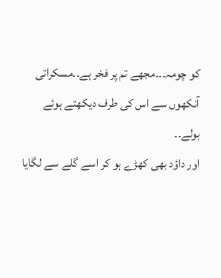کو چومہ۔۔۔مجھے تم پر فخر ہے۔۔مسکراتی آنکھوں سے اس کی طرف دیکھتے ہوئے بولے۔۔
اور داؤد بھی کھڑے ہو کر اسے گلے سے لگایا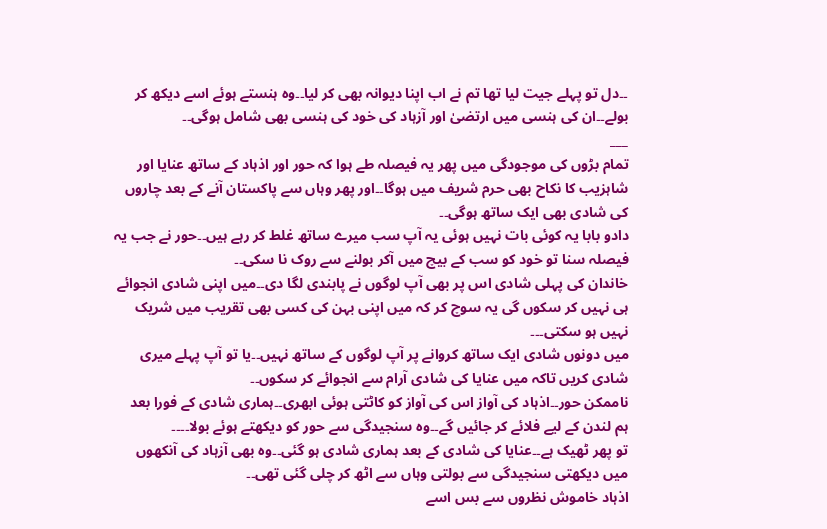۔۔دل تو پہلے جیت لیا تھا تم نے اب اپنا دیوانہ بھی کر لیا۔۔وہ ہنستے ہوئے اسے دیکھ کر بولے۔۔ان کی ہنسی میں ارتضیٰ اور آزہاد کی خود کی ہنسی بھی شامل ہوگی۔۔
___
تمام بڑوں کی موجودگی میں پھر یہ فیصلہ طے ہوا کہ حور اور اذہاد کے ساتھ عنایا اور شاہزیب کا نکاح بھی حرم شریف میں ہوگا۔۔اور پھر وہاں سے پاکستان آنے کے بعد چاروں کی شادی بھی ایک ساتھ ہوگی۔۔
دادو بابا یہ کوئی بات نہیں ہوئی یہ آپ سب میرے ساتھ غلط کر رہے ہیں۔۔حور نے جب یہ فیصلہ سنا تو خود کو سب کے بیچ میں آکر بولنے سے روک نا سکی۔۔
خاندان کی پہلی شادی اس پر بھی آپ لوگوں نے پابندی لگا دی۔۔میں اپنی شادی انجوائے ہی نہیں کر سکوں گی یہ سوچ کر کہ میں اپنی بہن کی کسی بھی تقریب میں شریک نہیں ہو سکتی۔۔۔
میں دونوں شادی ایک ساتھ کروانے پر آپ لوگوں کے ساتھ نہیں۔۔یا تو آپ پہلے میری شادی کریں تاکہ میں عنایا کی شادی آرام سے انجوائے کر سکوں۔۔
ناممکن حور۔۔اذہاد کی آواز اس کی آواز کو کاٹتی ہوئی ابھری۔۔ہماری شادی کے فورا بعد ہم لندن کے لیے فلائے کر جائیں گے۔۔وہ سنجیدگی سے حور کو دیکھتے ہوئے بولا۔۔۔۔
تو پھر ٹھیک ہے۔۔عنایا کی شادی کے بعد ہماری شادی ہو گئی۔۔وہ بھی آزہاد کی آنکھوں میں دیکھتی سنجیدگی سے بولتی وہاں سے اٹھ کر چلی گئی تھی۔۔
اذہاد خاموش نظروں سے بس اسے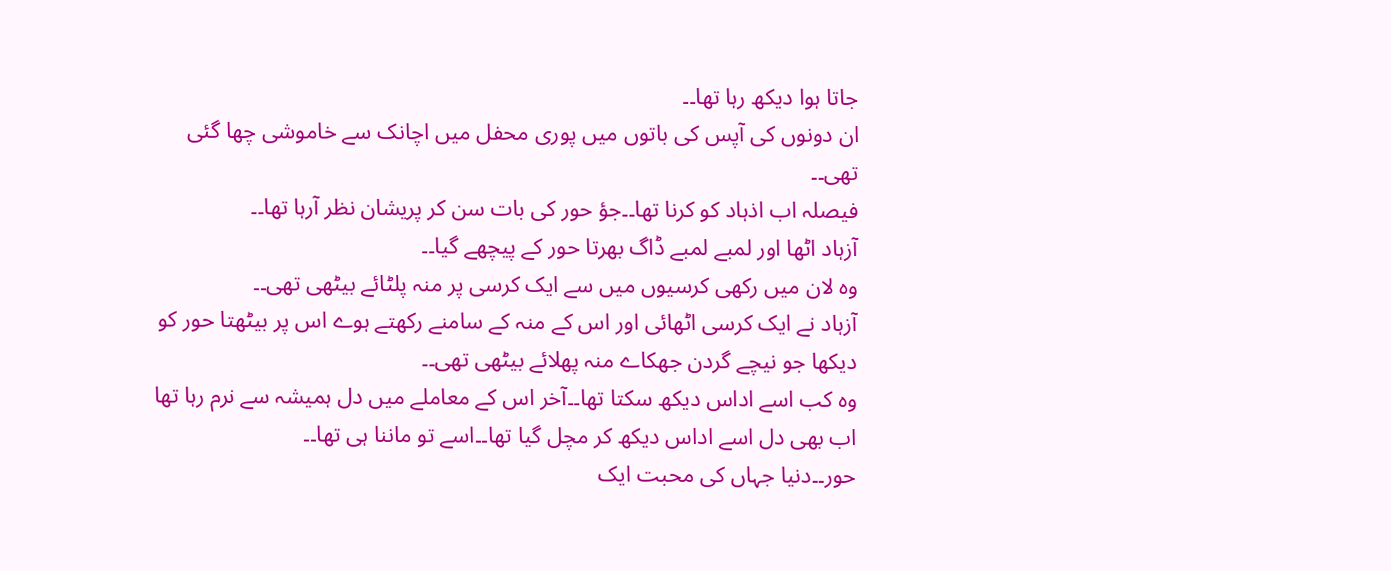جاتا ہوا دیکھ رہا تھا۔۔
ان دونوں کی آپس کی باتوں میں پوری محفل میں اچانک سے خاموشی چھا گئی تھی۔۔
فیصلہ اب اذہاد کو کرنا تھا۔۔جؤ حور کی بات سن کر پریشان نظر آرہا تھا۔۔
آزہاد اٹھا اور لمبے لمبے ڈاگ بھرتا حور کے پیچھے گیا۔۔
وہ لان میں رکھی کرسیوں میں سے ایک کرسی پر منہ پلٹائے بیٹھی تھی۔۔
آزہاد نے ایک کرسی اٹھائی اور اس کے منہ کے سامنے رکھتے ہوے اس پر بیٹھتا حور کو دیکھا جو نیچے گردن جھکاے منہ پھلائے بیٹھی تھی۔۔
وہ کب اسے اداس دیکھ سکتا تھا۔۔آخر اس کے معاملے میں دل ہمیشہ سے نرم رہا تھا اب بھی دل اسے اداس دیکھ کر مچل گیا تھا۔۔اسے تو ماننا ہی تھا۔۔
حور۔۔دنیا جہاں کی محبت ایک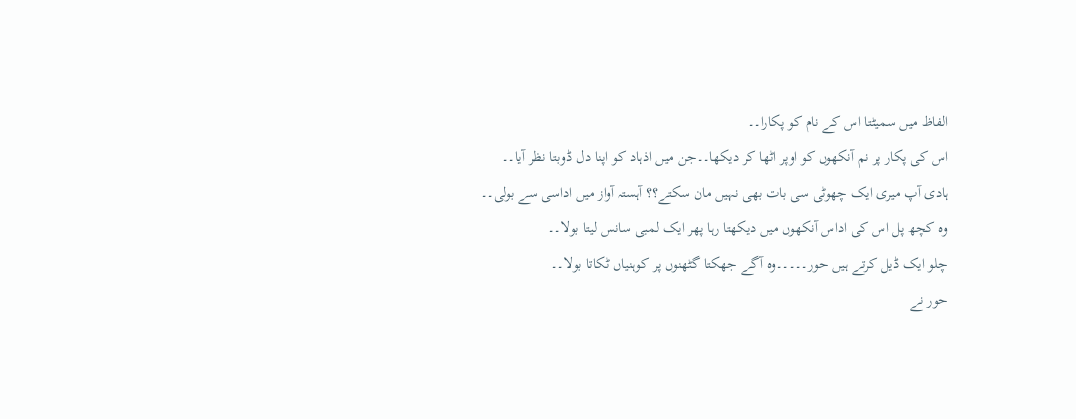الفاظ میں سمیٹتا اس کے نام کو پکارا۔۔
اس کی پکار پر نم آنکھوں کو اوپر اٹھا کر دیکھا۔۔جن میں اذہاد کو اپنا دل ڈوبتا نظر آیا۔۔
ہادی آپ میری ایک چھوٹی سی بات بھی نہیں مان سکتے؟؟ آہستہ آواز میں اداسی سے بولی۔۔
وہ کچھ پل اس کی اداس آنکھوں میں دیکھتا رہا پھر ایک لمبی سانس لیتا بولا۔۔
چلو ایک ڈیل کرتے ہیں حور۔۔۔۔۔وہ آگے جھکتا گٹھنوں پر کوہنیاں ٹکاتا بولا۔۔
حور نے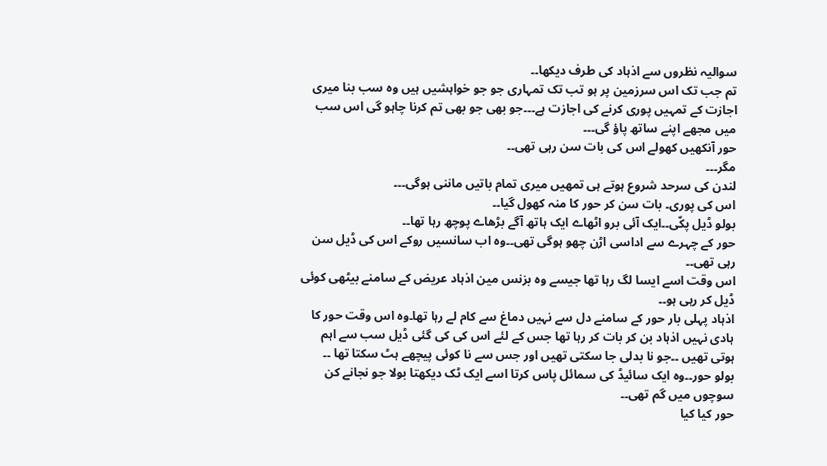سوالیہ نظروں سے اذہاد کی طرف دیکھا۔۔
تم جب تک اس سرزمین پر ہو تب تک تمہاری جو جو خواہشیں ہیں وہ سب بنا میری اجازت کے تمہیں پوری کرنے کی اجازت ہے۔۔۔جو بھی جو بھی تم کرنا چاہو گی اس سب میں مجھے اپنے ساتھ پاؤ گی۔۔۔
حور آنکھیں کھولے اس کی بات سن رہی تھی۔۔
مگر۔۔۔
لندن کی سرحد شروع ہوتے ہی تمھیں میری تمام باتیں ماننی ہوگی۔۔۔
اس کی پوری۔ بات سن کر حور کا منہ کھول گیا۔۔
بولو ڈیل پکّی۔۔ایک آئی برو اٹھاے ایک ہاتھ آگے بڑھاے پوچھ رہا تھا۔۔
حور کے چہرے سے اداسی اڑن چھو ہوگی تھی۔۔وہ اب سانسیں روکے اس کی ڈیل سن رہی تھی۔۔
اس وقت اسے ایسا لگ رہا تھا جیسے وہ بزنس مین اذہاد عریض کے سامنے بیٹھی کوئی ڈیل کر رہی ہو۔۔
اذہاد پہلی بار حور کے سامنے دل سے نہیں دماغ سے کام لے رہا تھا۔وہ اس وقت حور کا ہادی نہیں اذہاد بن کر بات کر رہا تھا جس کے لئے اس کی کی گئی ڈیل سب سے اہم ہوتی تھیں ۔۔جو نا بدلی جا سکتی تھیں اور جس سے نا کوئی پیچھے ہٹ سکتا تھا ۔۔
بولو حور۔۔وہ ایک سائیڈ کی سمائل پاس کرتا اسے ایک ٹک دیکھتا بولا جو نجانے کن سوچوں میں گم تھی۔۔
حور کیا کیا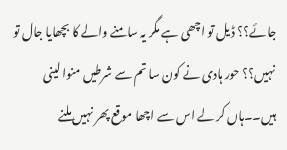جائے؟؟ ڈیل تو اچھی ہے مگر یہ سامنے والے کا بچھایا جال تو نہیں؟؟ حور ہادی نے کون سا تم سے شرطیں منوا لینی ہیں۔۔ہاں کر لے اس سے اچھا موقع پھر نہیں ملنے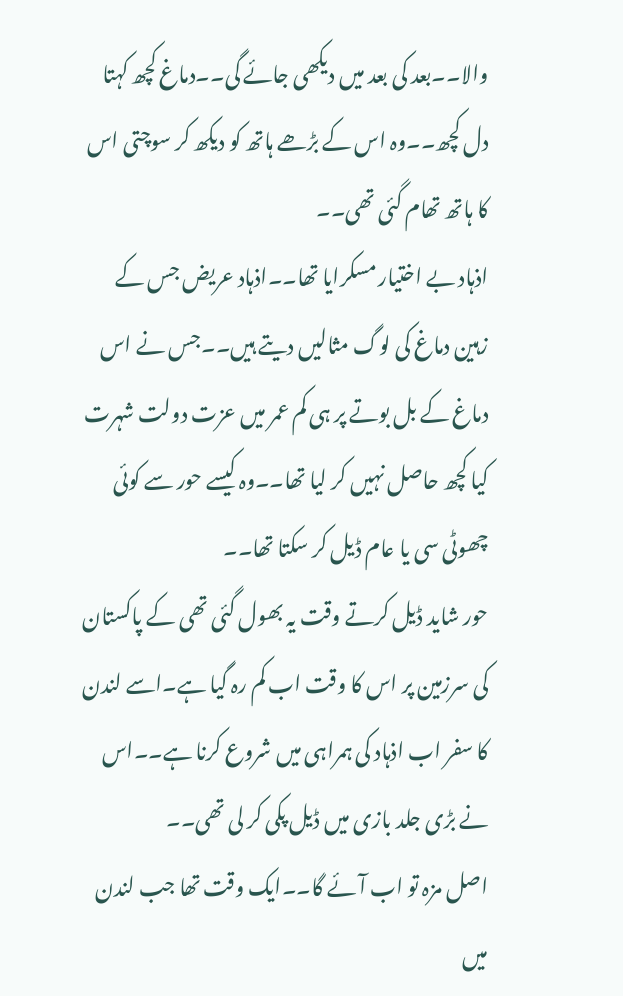والا۔۔بعد کی بعد میں دیکھی جائے گی۔۔دماغ کچھ کہتا دل کچھ۔۔وہ اس کے بڑھے ہاتھ کو دیکھ کر سوچتی اس کا ہاتھ تھام گئی تھی۔۔
اذہاد بے اختیار مسکرایا تھا۔۔اذہاد عریض جس کے زہین دماغ کی لوگ مثالیں دیتے ہیں۔۔جس نے اس دماغ کے بل بوتے پر ہی کم عمر میں عزت دولت شہرت کیا کچھ حاصل نہیں کر لیا تھا۔۔وہ کیسے حور سے کوئی چھوٹی سی یا عام ڈیل کر سکتا تھا۔۔
حور شاید ڈیل کرتے وقت یہ بھول گئی تھی کے پاکستان کی سرزمین پر اس کا وقت اب کم رہ گیا ہے۔اسے لندن کا سفر اب اذہاد کی ہمراہی میں شروع کرنا ہے۔۔اس نے بڑی جلد بازی میں ڈیل پکی کر لی تھی۔۔
اصل مزہ تو اب آئے گا۔۔ایک وقت تھا جب لندن میں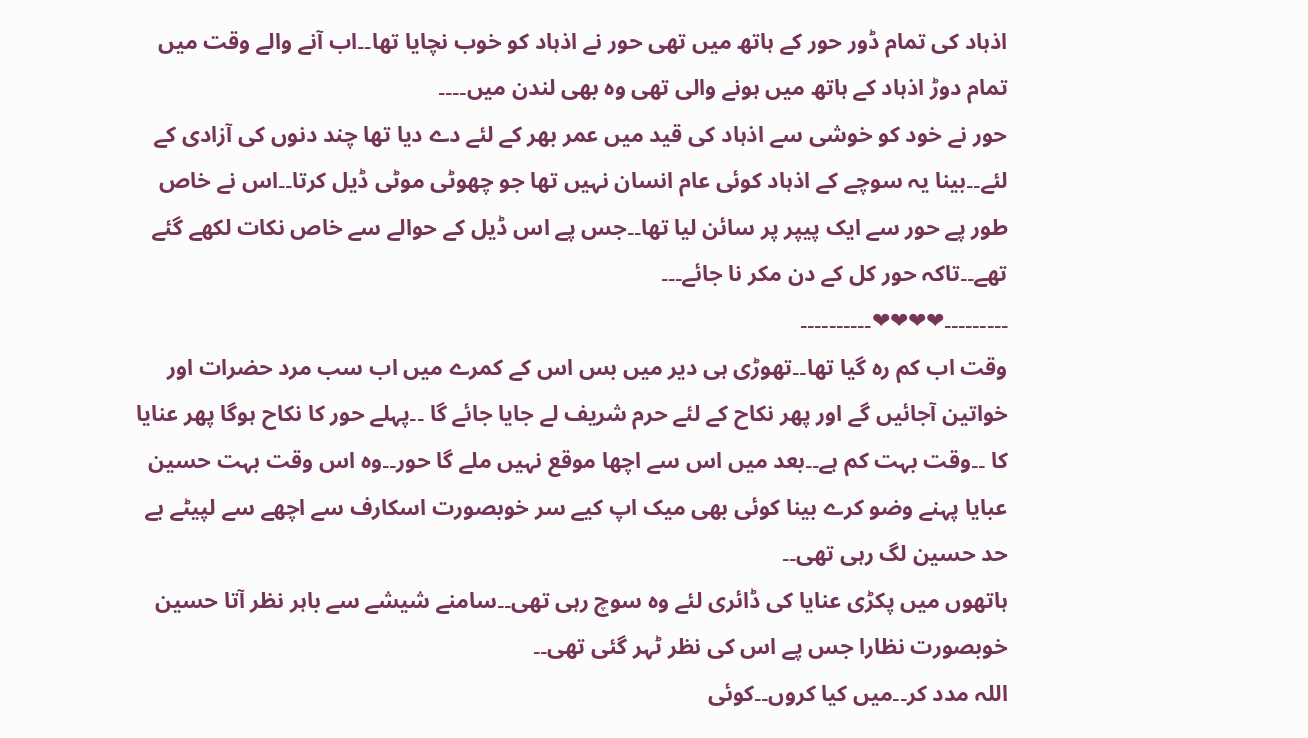اذہاد کی تمام ڈور حور کے ہاتھ میں تھی حور نے اذہاد کو خوب نچایا تھا۔۔اب آنے والے وقت میں تمام دوڑ اذہاد کے ہاتھ میں ہونے والی تھی وہ بھی لندن میں۔۔۔۔
حور نے خود کو خوشی سے اذہاد کی قید میں عمر بھر کے لئے دے دیا تھا چند دنوں کی آزادی کے لئے۔۔بینا یہ سوچے کے اذہاد کوئی عام انسان نہیں تھا جو چھوٹی موٹی ڈیل کرتا۔۔اس نے خاص طور پے حور سے ایک پیپر پر سائن لیا تھا۔۔جس پے اس ڈیل کے حوالے سے خاص نکات لکھے گئے تھے۔۔تاکہ حور کل کے دن مکر نا جائے۔۔۔
۔۔۔۔۔۔۔۔۔❤❤❤❤۔۔۔۔۔۔۔۔۔۔
وقت اب کم رہ گیا تھا۔۔تھوڑی ہی دیر میں بس اس کے کمرے میں اب سب مرد حضرات اور خواتین آجائیں گے اور پھر نکاح کے لئے حرم شریف لے جایا جائے گا ۔۔پہلے حور کا نکاح ہوگا پھر عنایا کا ۔۔وقت بہت کم ہے۔۔بعد میں اس سے اچھا موقع نہیں ملے گا حور۔۔وہ اس وقت بہت حسین عبایا پہنے وضو کرے بینا کوئی بھی میک اپ کیے سر خوبصورت اسکارف سے اچھے سے لپیٹے بے حد حسین لگ رہی تھی۔۔
ہاتھوں میں پکڑی عنایا کی ڈائری لئے وہ سوچ رہی تھی۔۔سامنے شیشے سے باہر نظر آتا حسین خوبصورت نظارا جس پے اس کی نظر ٹہر گئی تھی۔۔
اللہ مدد کر۔۔میں کیا کروں۔۔کوئی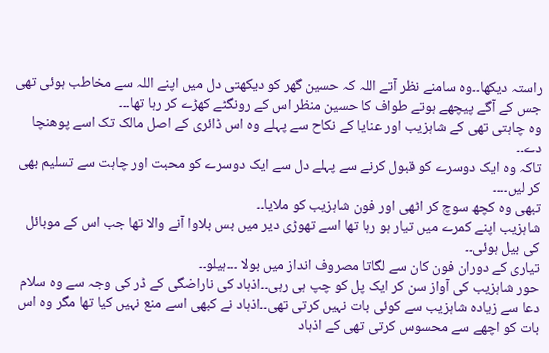راستہ دیکھا۔۔وہ سامنے نظر آتے اللہ کہ حسین گھر کو دیکھتی دل میں اپنے اللہ سے مخاطب ہوئی تھی جس کے آگے پیچھے ہوتے طواف کا حسین منظر اس کے رونگٹے کھڑے کر رہا تھا۔۔۔
وہ چاہتی تھی کے شاہزیب اور عنایا کے نکاح سے پہلے وہ اس ڈائری کے اصل مالک تک اسے پوھنچا دے۔۔
تاکہ وہ ایک دوسرے کو قبول کرنے سے پہلے دل سے ایک دوسرے کو محبت اور چاہت سے تسلیم بھی کر لیں۔۔۔۔
تبھی وہ کچھ سوچ کر اٹھی اور فون شاہزیب کو ملایا۔۔
شاہزیب اپنے کمرے میں تیار ہو رہا تھا اسے تھوڑی دیر میں بس بلاوا آنے والا تھا جب اس کے موبائل کی بیل ہوئی۔۔
تیاری کے دوران فون کان سے لگاتا مصروف انداز میں بولا ۔۔۔ہیلو۔۔
حور شاہزیب کی آواز سن کر ایک پل کو چپ ہی رہی۔۔اذہاد کی ناراضگی کے ڈر کی وجہ سے وہ سلام دعا سے زیادہ شاہزیب سے کوئی بات نہیں کرتی تھی۔۔اذہاد نے کبھی اسے منع نہیں کیا تھا مگر وہ اس بات کو اچھے سے محسوس کرتی تھی کے اذہاد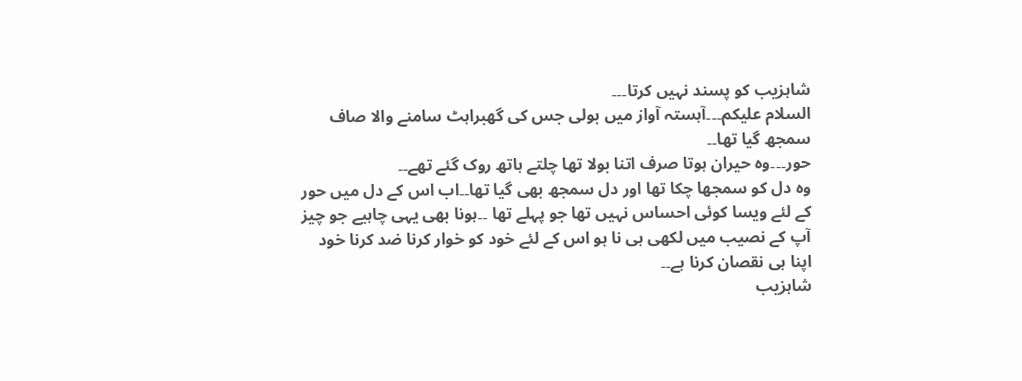شاہزیب کو پسند نہیں کرتا۔۔۔
السلام عليكم۔۔۔آہستہ آواز میں بولی جس کی گھبراہٹ سامنے والا صاف سمجھ گیا تھا۔۔
حور۔۔۔وہ حیران ہوتا صرف اتنا بولا تھا چلتے ہاتھ روک گئے تھے۔۔
وہ دل کو سمجھا چکا تھا اور دل سمجھ بھی گیا تھا۔۔اب اس کے دل میں حور کے لئے ویسا کوئی احساس نہیں تھا جو پہلے تھا ۔۔ہونا بھی یہی چاہیے جو چیز آپ کے نصیب میں لکھی ہی نا ہو اس کے لئے خود کو خوار کرنا ضد کرنا خود اپنا ہی نقصان کرنا ہے۔۔
شاہزیب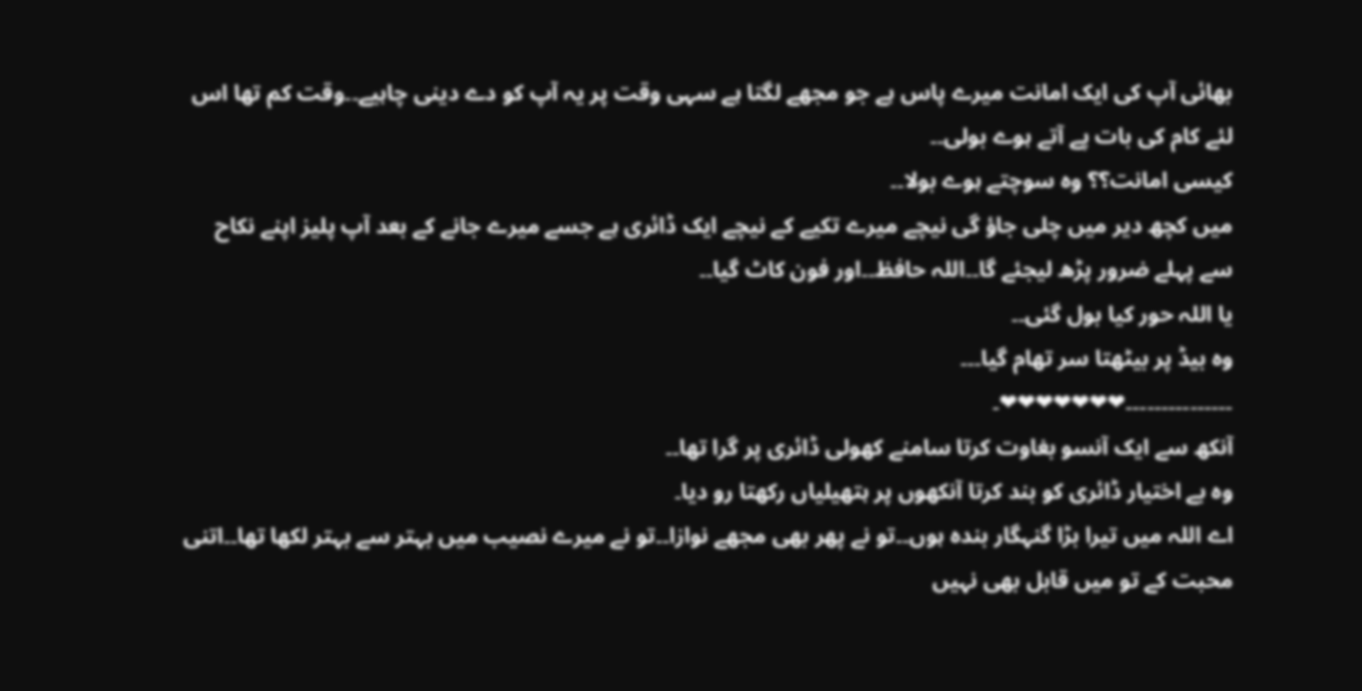بھائی آپ کی ایک امانت میرے پاس ہے جو مجھے لگتا ہے سہی وقت پر یہ آپ کو دے دینی چاہیے۔۔وقت کم تھا اس لئے کام کی بات پے آتے ہوے بولی۔۔
کیسی امانت؟؟ وہ سوچتے ہوے بولا۔۔
میں کچھ دیر میں چلی جاؤ گی نیچے میرے تکیے کے نیچے ایک ڈائری ہے جسے میرے جانے کے بعد آپ پلیز اپنے نکاح سے پہلے ضرور پڑھ لیجئے گا۔۔اللہ حافظ۔۔اور فون کاٹ گیا۔۔
یا اللہ حور کیا بول گئی۔۔
وہ بیڈ پر بیٹھتا سر تھام گیا۔۔۔
۔۔۔۔۔۔۔۔۔۔۔۔۔۔۔❤❤❤❤❤❤❤۔
آنکھ سے ایک آنسو بغاوت کرتا سامنے کھولی ڈائری پر گرا تھا۔۔
وہ بے اختیار ڈائری کو بند کرتا آنکھوں پر ہتھیلیاں رکھتا رو دیا۔
اے اللہ میں تیرا بڑا گنہگار بندہ ہوں۔۔تو نے پھر بھی مجھے نوازا۔۔تو نے میرے نصیب میں بہتر سے بہتر لکھا تھا۔۔اتنی محبت کے تو میں قابل بھی نہیں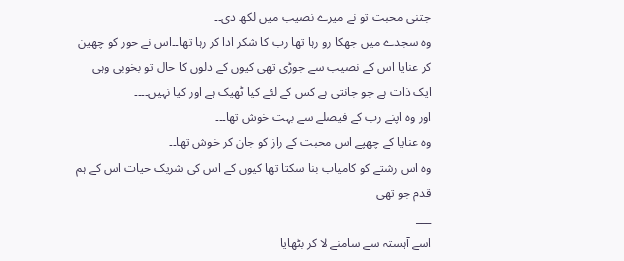جتنی محبت تو نے میرے نصیب میں لکھ دی۔۔
وہ سجدے میں جھکا رو رہا تھا رب کا شکر ادا کر رہا تھا۔۔اس نے حور کو چھین کر عنایا اس کے نصیب سے جوڑی تھی کیوں کے دلوں کا حال تو بخوبی وہی ایک ذات ہے جو جانتی ہے کس کے لئے کیا ٹھیک ہے اور کیا نہیں۔۔۔۔
اور وہ اپنے رب کے فیصلے سے بہت خوش تھا۔۔۔
وہ عنایا کے چھپے اس محبت کے راز کو جان کر خوش تھا۔۔
وہ اس رشتے کو کامیاب بنا سکتا تھا کیوں کے اس کی شریک حیات اس کے ہم قدم جو تھی
___
اسے آہستہ سے سامنے لا کر بٹھایا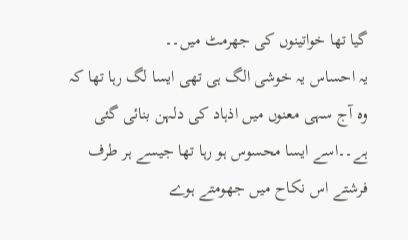گیا تھا خواتینوں کی جھرمٹ میں۔۔
یہ احساس یہ خوشی الگ ہی تھی ایسا لگ رہا تھا کہ وہ آج سہی معنوں میں اذہاد کی دلہن بنائی گئی ہے۔۔اسے ایسا محسوس ہو رہا تھا جیسے ہر طرف فرشتے اس نکاح میں جھومتے ہوے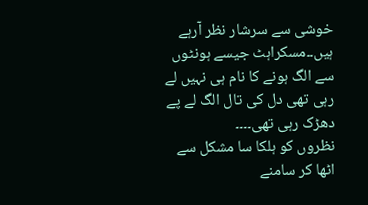خوشی سے سرشار نظر آرہے ہیں۔۔مسکراہٹ جیسے ہونٹوں سے الگ ہونے کا نام ہی نہیں لے رہی تھی دل کی تال الگ لے پے دھڑک رہی تھی۔۔۔۔
نظروں کو ہلکا سا مشکل سے اٹھا کر سامنے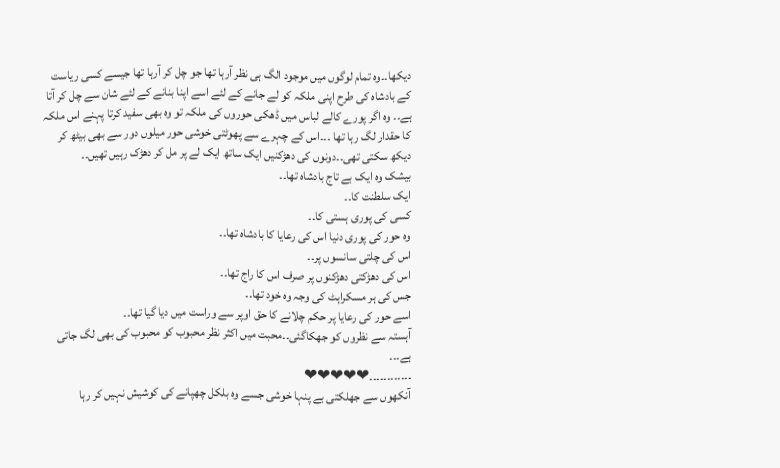دیکھا۔۔وہ تمام لوگوں میں موجود الگ ہی نظر آرہا تھا جو چل کر آرہا تھا جیسے کسی ریاست کے بادشاہ کی طرح اپنی ملکہ کو لے جانے کے لئے اسے اپنا بنانے کے لئے شان سے چل کر آتا ہے۔۔ وہ اگر پورے کالے لباس میں ڈھکی حوروں کی ملکہ تو وہ بھی سفید کرتا پہنے اس ملکہ کا حقدار لگ رہا تھا ۔۔۔اس کے چہرے سے پھوٹتی خوشی حور میلوں دور سے بھی بیٹھ کر دیکھ سکتی تھی۔۔دونوں کی دھڑکنیں ایک ساتھ ایک لے پر مل کر دھڑک رہیں تھیں۔۔
بیشک وہ ایک بے تاج بادشاہ تھا۔۔
ایک سلطنت کا۔۔
کسی کی پوری ہستی کا۔۔
وہ حور کی پوری دنیا اس کی رعایا کا بادشاہ تھا۔۔
اس کی چلتی سانسوں پر۔۔
اس کی دھڑکتی دھڑکنوں پر صرف اس کا راج تھا۔۔
جس کی ہر مسکراہٹ کی وجہ وہ خود تھا۔۔
اسے حور کی رعایا پر حکم چلانے کا حق اوپر سے وراست میں دیا گیا تھا۔۔
آہستہ سے نظروں کو جھکاگئی۔۔محبت میں اکثر نظر محبوب کو محبوب کی بھی لگ جاتی ہے۔۔۔
۔۔۔۔۔۔۔۔۔۔۔۔❤❤❤❤❤
آنکھوں سے جھلکتی بے پنہا خوشی جسے وہ بلکل چھپانے کی کوشیش نہیں کر رہا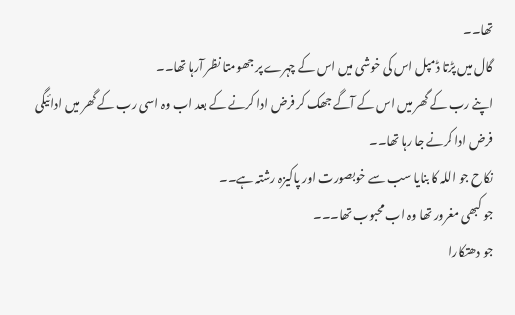تھا۔۔
گال میں پڑتا ڈمپل اس کی خوشی میں اس کے چہرے پر جھومتا نظر آرہا تھا۔۔
اپنے رب کے گھر میں اس کے آگے جھک کر فرض ادا کرنے کے بعد اب وہ اسی رب کے گھر میں ادائیگی فرض ادا کرنے جا رہا تھا۔۔
نکاح جو اللہ کا بنایا سب سے خوبصورت اور پاکیزہ رشتہ ہے۔۔
جو کبھی مغرور تھا وہ اب محبوب تھا۔۔۔
جو دھتکارا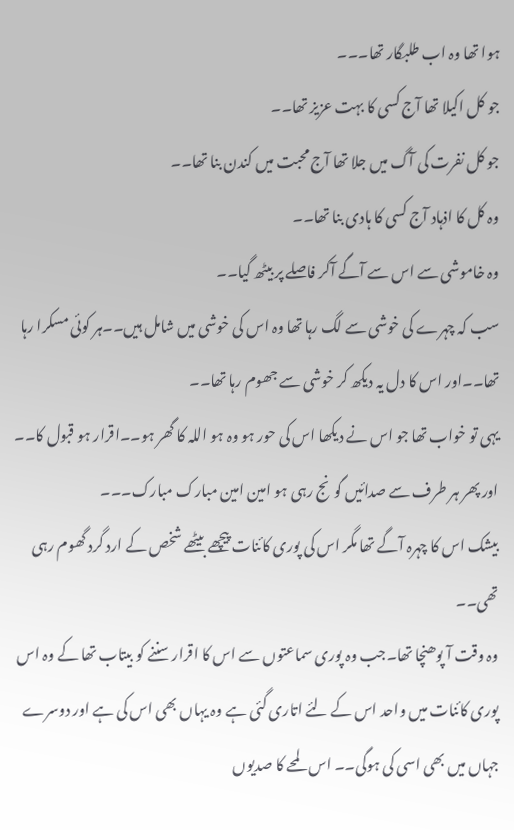ہوا تھا وہ اب طلبگار تھا۔۔۔
جو کل اکیلا تھا آج کسی کا بہت عزیز تھا۔۔
جو کل نفرت کی آگ میں جلا تھا آج محبت میں کندن بنا تھا۔۔
وہ کل کا اذہاد آج کسی کا ہادی بنا تھا۔۔
وہ خاموشی سے اس سے آگے آکر فاصلے پر بیٹھ گیا۔۔
سب کہ چہرے کی خوشی سے لگ رہا تھا وہ اس کی خوشی میں شامل ہیں۔۔ہر کوئی مسکرا رہا تھا۔۔اور اس کا دل یہ دیکھ کر خوشی سے جھوم رہا تھا۔۔
یہی تو خواب تھا جو اس نے دیکھا اس کی حور ہو وہ ہو اللہ کا گھر ہو۔۔اقرار ہو قبول کا۔۔ اور پھر ہر طرف سے صدائیں گونج رہی ہو امین امین مبارک مبارک۔۔۔
بیشک اس کا چہرہ آگے تھا مگر اس کی پوری کائنات پیچھے بیٹھے شخص کے ارد گرد گھوم رہی تھی۔۔
وہ وقت آ پوھنچا تھا۔جب وہ پوری سماعتوں سے اس کا اقرار سننے کو بیتاب تھا کے وہ اس پوری کائنات میں واحد اس کے لئے اتاری گئی ہے وہ یہاں بھی اس کی ہے اور دوسرے جہاں میں بھی اسی کی ہوگی۔۔ اس لمحے کا صدیوں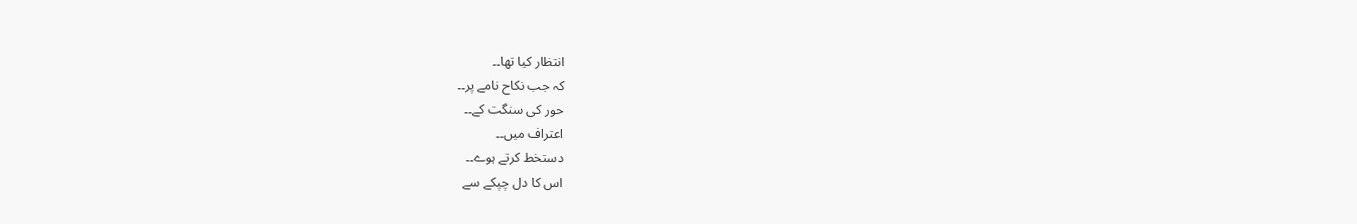انتظار کیا تھا۔۔
کہ جب نکاح نامے پر۔۔
حور کی سنگت کے۔۔
اعتراف میں۔۔
دستخط کرتے ہوے۔۔
اس کا دل چپکے سے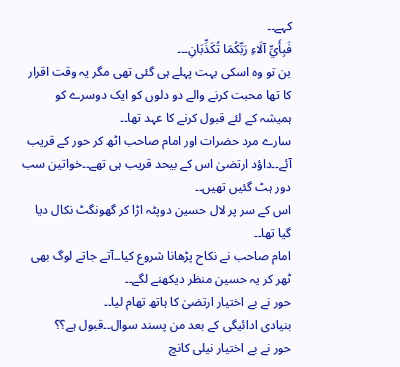کہے۔۔
فَبِأَيِّ آلَاءِ رَبِّكُمَا تُكَذِّبَانِ۔۔۔
بن تو وہ اسکی بہت پہلے ہی گئی تھی مگر یہ وقت اقرار کا تھا محبت کرنے والے دو دلوں کو ایک دوسرے کو ہمیشہ کے لئے قبول کرنے کا عہد تھا۔۔
سارے مرد حضرات اور امام صاحب اٹھ کر حور کے قریب آئے۔۔داؤد ارتضیٰ اس کے بیحد قریب ہی تھے۔۔خواتین سب دور ہٹ گئیں تھیں۔۔
اس کے سر پر لال حسین دوپٹہ اڑا کر گھونگٹ نکال دیا گیا تھا۔۔
امام صاحب نے نکاح پڑھانا شروع کیا۔۔آتے جاتے لوگ بھی ٹھر کر یہ حسین منظر دیکھنے لگے۔۔
حور نے بے اختیار ارتضیٰ کا ہاتھ تھام لیا۔۔
بنیادی ادائیگی کے بعد من پسند سوال۔۔قبول ہے؟؟
حور نے بے اختیار نیلی کانچ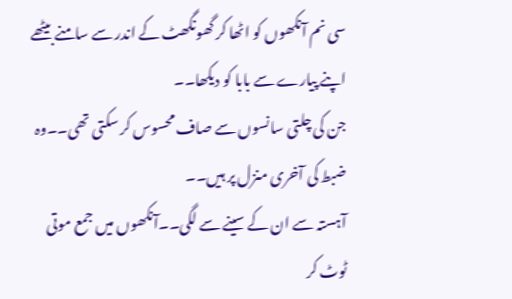سی نم آنکھوں کو اٹھا کر گھونگھٹ کے اندر سے سامنے بیٹھے اپنے پیارے سے بابا کو دیکھا۔۔
جن کی چلتی سانسوں سے صاف محسوس کر سکتی تھی۔۔وہ ضبط کی آخری منزل پر ہیں۔۔
آہستہ سے ان کے سینے سے لگی۔۔آنکھوں میں جمع موتی ٹوٹ کر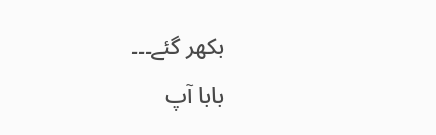بکھر گئے۔۔۔
بابا آپ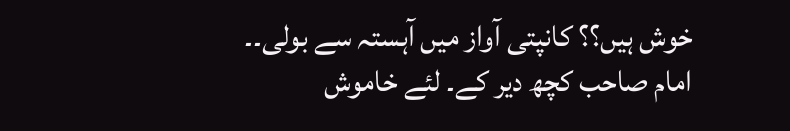خوش ہیں؟؟ کانپتی آواز میں آہستہ سے بولی۔۔
امام صاحب کچھ دیر کے۔ لئے خاموش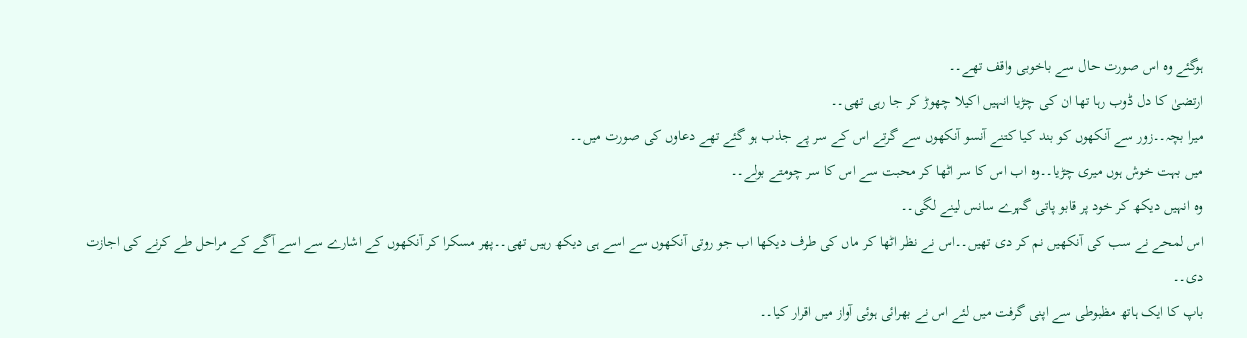ہوگئے وہ اس صورت حال سے باخوبی واقف تھے۔۔
ارتضیٰ کا دل ڈوب رہا تھا ان کی چڑیا انہیں اکیلا چھوڑ کر جا رہی تھی۔۔
میرا بچہ۔۔زور سے آنکھوں کو بند کیا کتنے آنسو آنکھوں سے گرتے اس کے سر پے جذب ہو گئے تھے دعاوں کی صورت میں۔۔
میں بہت خوش ہوں میری چڑیا۔۔وہ اب اس کا سر اٹھا کر محبت سے اس کا سر چومتے بولے۔۔
وہ انہیں دیکھ کر خود پر قابو پاتی گہرے سانس لینے لگی۔۔
اس لمحے نے سب کی آنکھیں نم کر دی تھیں۔۔اس نے نظر اٹھا کر ماں کی طرف دیکھا اب جو روتی آنکھوں سے اسے ہی دیکھ رہیں تھی۔۔پھر مسکرا کر آنکھوں کے اشارے سے اسے آگے کے مراحل طے کرنے کی اجازت دی۔۔
باپ کا ایک ہاتھ مظبوطی سے اپنی گرفت میں لئے اس نے بھرائی ہوئی آواز میں اقرار کیا۔۔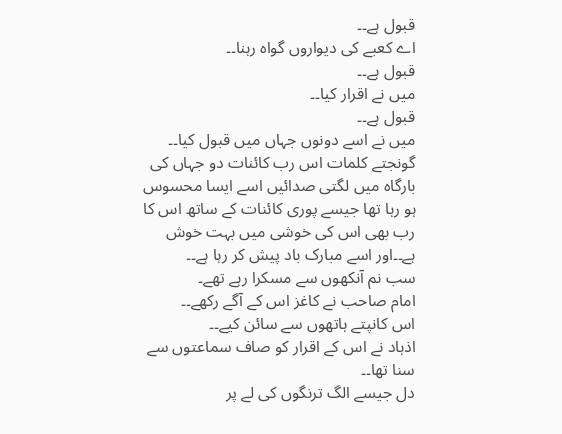قبول ہے۔۔
اے کعبے کی دیواروں گواہ رہنا۔۔
قبول ہے۔۔
میں نے اقرار کیا۔۔
قبول ہے۔۔
میں نے اسے دونوں جہاں میں قبول کیا۔۔
گونجتے کلمات اس رب کائنات دو جہاں کی بارگاہ میں لگتی صدائیں اسے ایسا محسوس ہو رہا تھا جیسے پوری کائنات کے ساتھ اس کا رب بھی اس کی خوشی میں بہت خوش ہے۔۔اور اسے مبارک باد پیش کر رہا ہے۔۔
سب نم آنکھوں سے مسکرا رہے تھے۔
امام صاحب نے کاغز اس کے آگے رکھے۔۔
اس کانپتے ہاتھوں سے سائن کیے۔۔
اذہاد نے اس کے اقرار کو صاف سماعتوں سے سنا تھا۔۔
دل جیسے الگ ترنگوں کی لے پر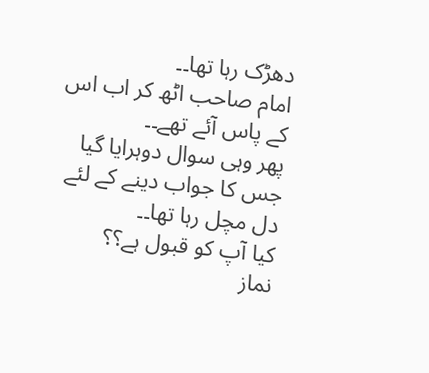دھڑک رہا تھا۔۔
امام صاحب اٹھ کر اب اس کے پاس آئے تھے۔۔
پھر وہی سوال دوہرایا گیا جس کا جواب دینے کے لئے دل مچل رہا تھا۔۔
کیا آپ کو قبول ہے؟؟
نماز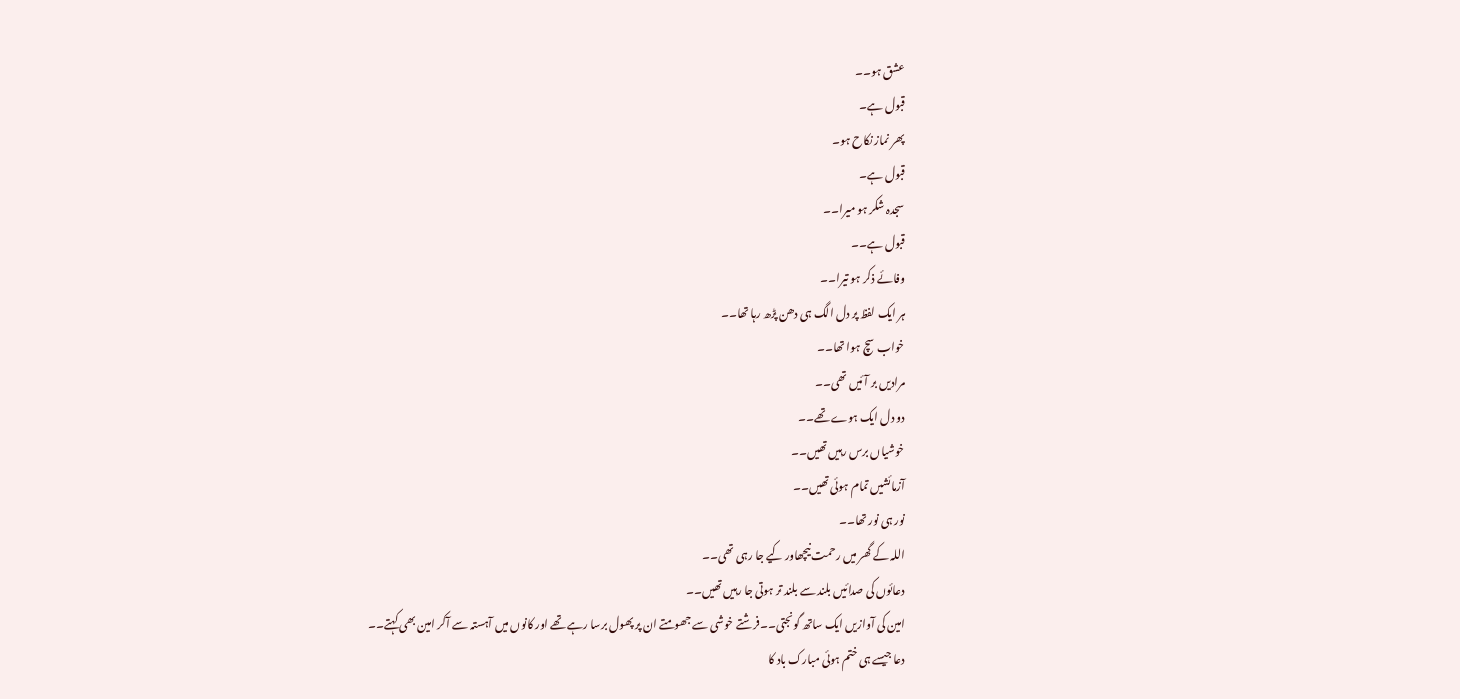عشق ہو۔۔
قبول ہے۔
پھر نماز نکاح ہو۔
قبول ہے۔
سجدہ شکر ہو میرا۔۔
قبول ہے۔۔
وفائے ذکر ہو تیرا۔۔
ہر ایک لفظ پر دل الگ ہی دھن پڑھ رہا تھا۔۔
خواب سچ ہوا تھا۔۔
مرادیں بر آئیں تھی۔۔
دو دل ایک ہوے تھے۔۔
خوشیاں برس رہیں تھیں۔۔
آزمائشیں تمام ہوئی تھیں۔۔
نور ہی نور تھا۔۔
اللہ کے گھر میں رحمت نیچھاور کیے جا رہی تھی۔۔
دعائوں کی صدائیں بلند سے بلند تر ہوتی جا رہیں تھیں۔۔
امین کی آوازیں ایک ساتھ گونجتی۔۔فرشتے خوشی سے جھومتے ان پر پھول برسا رہے تھے اور کانوں میں آہستہ سے آکر امین بھی کہتے۔۔
دعا جیسے ہی ختم ہوئی مبارک باد کا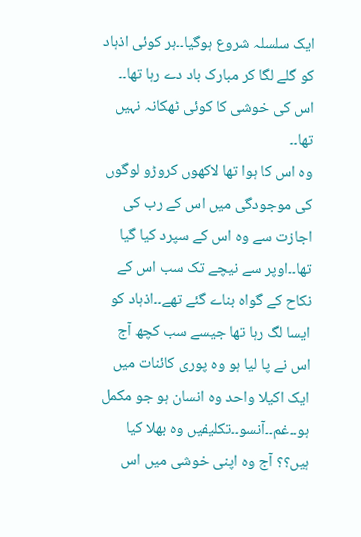ایک سلسلہ شروع ہوگیا۔۔ہر کوئی اذہاد کو گلے لگا کر مبارک باد دے رہا تھا۔۔
اس کی خوشی کا کوئی ٹھکانہ نہیں تھا۔۔
وہ اس کا ہوا تھا لاکھوں کروڑو لوگوں کی موجودگی میں اس کے رب کی اجازت سے وہ اس کے سپرد کیا گیا تھا۔۔اوپر سے نیچے تک سب اس کے نکاح کے گواہ بناے گئے تھے۔۔اذہاد کو ایسا لگ رہا تھا جیسے سب کچھ آج اس نے پا لیا ہو وہ پوری کائنات میں ایک اکیلا واحد وہ انسان ہو جو مکمل ہو۔۔غم۔۔آنسو۔۔تکلیفیں وہ بھلا کیا ہیں؟؟ آج وہ اپنی خوشی میں اس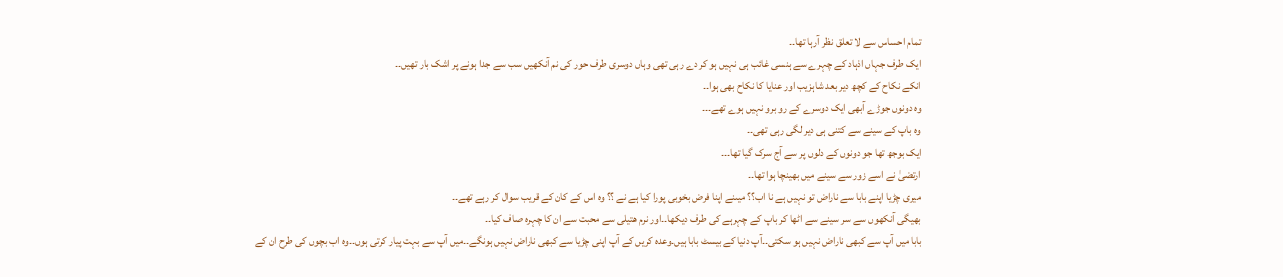تمام احساس سے لا تعلق نظر آرہا تھا۔۔
ایک طرف جہاں اذہاد کے چہرے سے ہنسی غائب ہی نہیں ہو کر دے رہی تھی وہاں دوسری طرف حور کی نم آنکھیں سب سے جدا ہونے پر اشک بار تھیں۔۔
انکے نکاح کے کچھ دیر بعد شاہزیب اور عنایا کا نکاح بھی ہوا۔۔
وہ دونوں جوڑے آبھی ایک دوسرے کے رو برو نہیں ہوے تھے۔۔۔
وہ باپ کے سینے سے کتنی ہی دیر لگی رہی تھی۔۔
ایک بوجھ تھا جو دونوں کے دلوں پر سے آج سرک گیا تھا۔۔۔
ارتضیٰ نے اسے زور سے سینے میں بھینچا ہوا تھا۔۔
میری چڑیا اپنے بابا سے ناراض تو نہیں ہے نا اب؟؟ میںنے اپنا فرض بخوبی پورا کیا ہے نے ؟؟ وہ اس کے کان کے قریب سوال کر رہے تھے۔۔
بھیگی آنکھوں سے سر سینے سے اٹھا کر باپ کے چہرہے کی طرف دیکھا۔۔اور نرم ھتیلی سے محبت سے ان کا چہرہ صاف کیا۔۔
بابا میں آپ سے کبھی ناراض نہیں ہو سکتی۔۔آپ دنیا کے بیسٹ بابا ہیں۔وعدہ کریں کے آپ اپنی چڑیا سے کبھی ناراض نہیں ہونگے۔۔میں آپ سے بہت پیار کرتی ہوں۔۔وہ اب بچوں کی طرح ان کے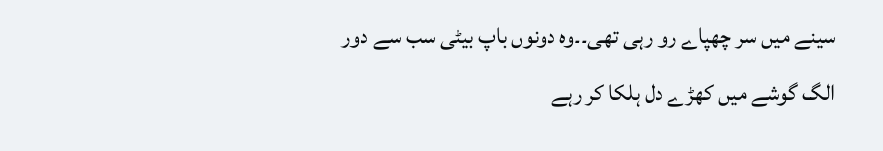سینے میں سر چھپاے رو رہی تھی۔۔وہ دونوں باپ بیٹی سب سے دور الگ گوشے میں کھڑے دل ہلکا کر رہے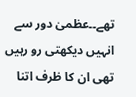تھے۔۔عظمیٰ دور سے انہیں دیکھتی رو رہیں تھی ان کا ظرف اتنا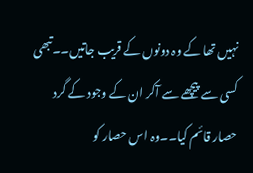نہیں تھا کے وہ دونوں کے قریب جاتیں۔۔تبھی کسی سے پیچھے سے آکر ان کے وجود کے گرد حصار قائم کیا۔۔وہ اس حصار کو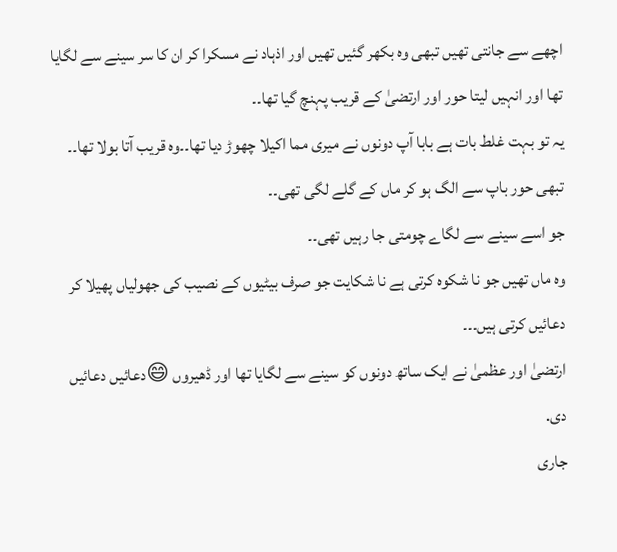اچھے سے جانتی تھیں تبھی وہ بکھر گئیں تھیں اور اذہاد نے مسکرا کر ان کا سر سینے سے لگایا تھا اور انہیں لیتا حور اور ارتضیٰ کے قریب پہنچ گیا تھا۔۔
یہ تو بہت غلط بات ہے بابا آپ دونوں نے میری مما اکیلا چھوڑ دیا تھا۔۔وہ قریب آتا بولا تھا۔۔
تبھی حور باپ سے الگ ہو کر ماں کے گلے لگی تھی۔۔
جو اسے سینے سے لگاے چومتی جا رہیں تھی۔۔
وہ ماں تھیں جو نا شکوہ کرتی ہے نا شکایت جو صرف بیٹیوں کے نصیب کی جھولیاں پھیلا کر دعائیں کرتی ہیں۔۔۔
ارتضیٰ اور عظمیٰ نے ایک ساتھ دونوں کو سینے سے لگایا تھا اور ڈھیروں 😄دعائیں دعائیں دی.
جاری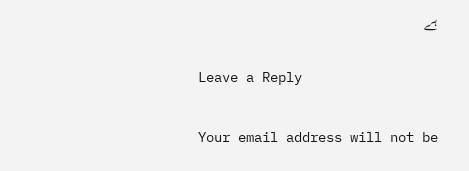ہے

Leave a Reply

Your email address will not be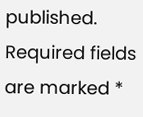published. Required fields are marked *